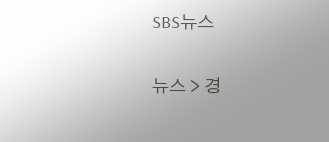SBS뉴스

뉴스 > 경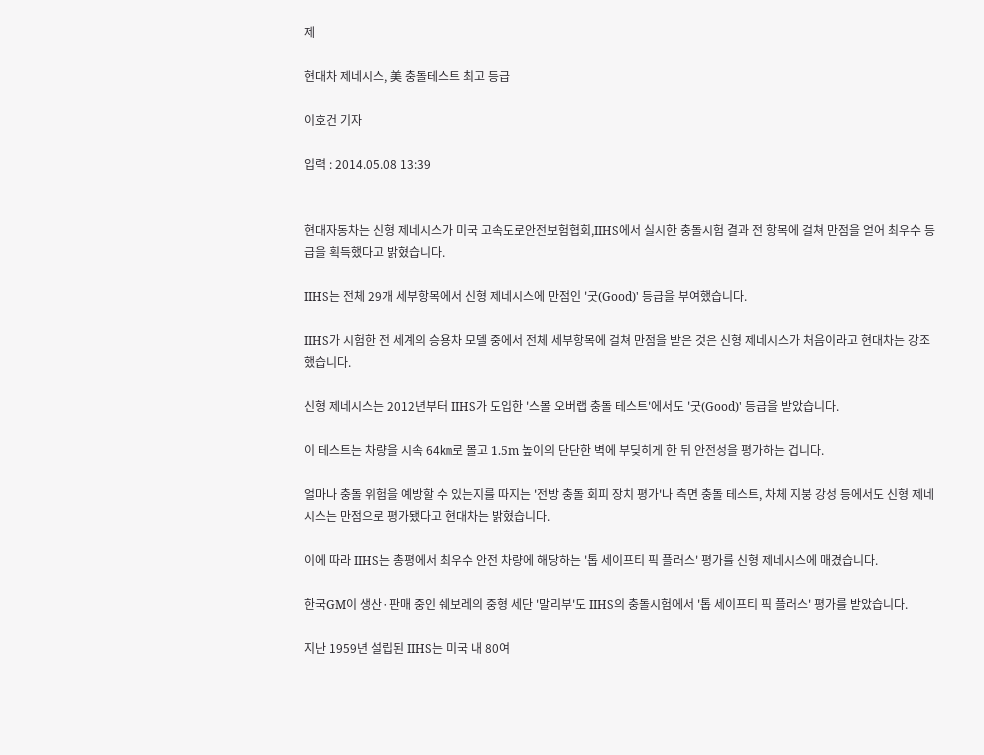제

현대차 제네시스, 美 충돌테스트 최고 등급

이호건 기자

입력 : 2014.05.08 13:39


현대자동차는 신형 제네시스가 미국 고속도로안전보험협회,IIHS에서 실시한 충돌시험 결과 전 항목에 걸쳐 만점을 얻어 최우수 등급을 획득했다고 밝혔습니다.

IIHS는 전체 29개 세부항목에서 신형 제네시스에 만점인 '굿(Good)' 등급을 부여했습니다.

IIHS가 시험한 전 세계의 승용차 모델 중에서 전체 세부항목에 걸쳐 만점을 받은 것은 신형 제네시스가 처음이라고 현대차는 강조했습니다.

신형 제네시스는 2012년부터 IIHS가 도입한 '스몰 오버랩 충돌 테스트'에서도 '굿(Good)' 등급을 받았습니다.

이 테스트는 차량을 시속 64㎞로 몰고 1.5m 높이의 단단한 벽에 부딪히게 한 뒤 안전성을 평가하는 겁니다.

얼마나 충돌 위험을 예방할 수 있는지를 따지는 '전방 충돌 회피 장치 평가'나 측면 충돌 테스트, 차체 지붕 강성 등에서도 신형 제네시스는 만점으로 평가됐다고 현대차는 밝혔습니다.

이에 따라 IIHS는 총평에서 최우수 안전 차량에 해당하는 '톱 세이프티 픽 플러스' 평가를 신형 제네시스에 매겼습니다.

한국GM이 생산·판매 중인 쉐보레의 중형 세단 '말리부'도 IIHS의 충돌시험에서 '톱 세이프티 픽 플러스' 평가를 받았습니다.

지난 1959년 설립된 IIHS는 미국 내 80여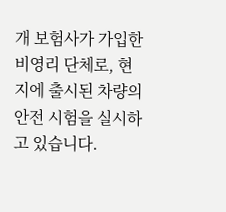개 보험사가 가입한 비영리 단체로, 현지에 출시된 차량의 안전 시험을 실시하고 있습니다.